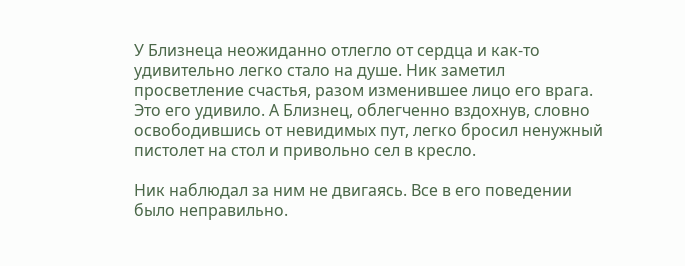У Близнеца неожиданно отлегло от сердца и как-то удивительно легко стало на душе. Ник заметил просветление счастья, разом изменившее лицо его врага. Это его удивило. А Близнец, облегченно вздохнув, словно освободившись от невидимых пут, легко бросил ненужный пистолет на стол и привольно сел в кресло.

Ник наблюдал за ним не двигаясь. Все в его поведении было неправильно.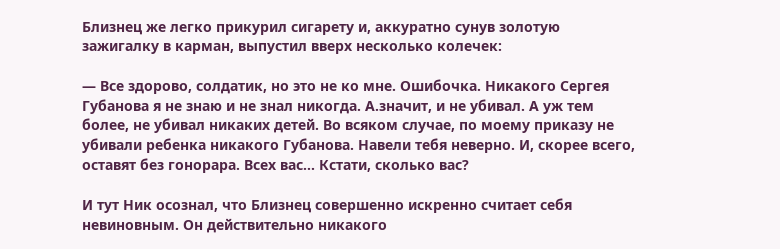Близнец же легко прикурил сигарету и, аккуратно сунув золотую зажигалку в карман, выпустил вверх несколько колечек:

— Все здорово, солдатик, но это не ко мне. Ошибочка. Никакого Сергея Губанова я не знаю и не знал никогда. А.значит, и не убивал. А уж тем более, не убивал никаких детей. Во всяком случае, по моему приказу не убивали ребенка никакого Губанова. Навели тебя неверно. И, скорее всего, оставят без гонорара. Всех вас... Кстати, сколько вас?

И тут Ник осознал, что Близнец совершенно искренно считает себя невиновным. Он действительно никакого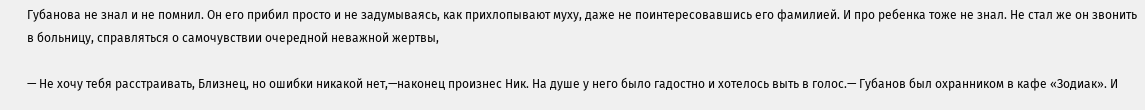Губанова не знал и не помнил. Он его прибил просто и не задумываясь, как прихлопывают муху, даже не поинтересовавшись его фамилией. И про ребенка тоже не знал. Не стал же он звонить в больницу, справляться о самочувствии очередной неважной жертвы,

— Не хочу тебя расстраивать, Близнец, но ошибки никакой нет,—наконец произнес Ник. На душе у него было гадостно и хотелось выть в голос.— Губанов был охранником в кафе «Зодиак». И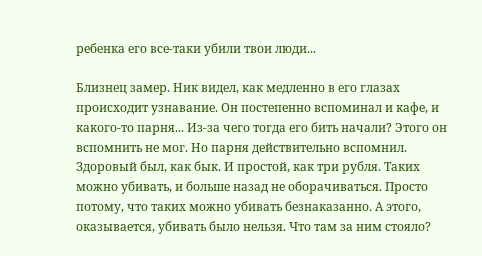ребенка его все-таки убили твои люди...

Близнец замер. Ник видел, как медленно в его глазах происходит узнавание. Он постепенно вспоминал и кафе, и какого-то парня... Из-за чего тогда его бить начали? Этого он вспомнить не мог. Но парня действительно вспомнил. Здоровый был, как бык. И простой, как три рубля. Таких можно убивать, и больше назад не оборачиваться. Просто потому, что таких можно убивать безнаказанно. А этого, оказывается, убивать было нельзя. Что там за ним стояло?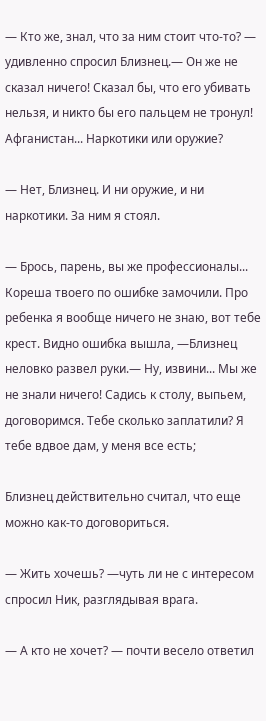— Кто же, знал, что за ним стоит что-то? — удивленно спросил Близнец.— Он же не сказал ничего! Сказал бы, что его убивать нельзя, и никто бы его пальцем не тронул! Афганистан... Наркотики или оружие?

— Нет, Близнец. И ни оружие, и ни наркотики. За ним я стоял.

— Брось, парень, вы же профессионалы... Кореша твоего по ошибке замочили. Про ребенка я вообще ничего не знаю, вот тебе крест. Видно ошибка вышла, —Близнец неловко развел руки.— Ну, извини... Мы же не знали ничего! Садись к столу, выпьем, договоримся. Тебе сколько заплатили? Я тебе вдвое дам, у меня все есть;

Близнец действительно считал, что еще можно как-то договориться.

— Жить хочешь? —чуть ли не с интересом спросил Ник, разглядывая врага.

— А кто не хочет? — почти весело ответил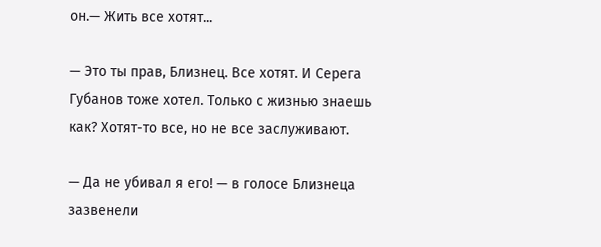он.— Жить все хотят...

— Это ты прав, Близнец. Все хотят. И Серега Губанов тоже хотел. Только с жизнью знаешь как? Хотят-то все, но не все заслуживают.

— Да не убивал я его! — в голосе Близнеца зазвенели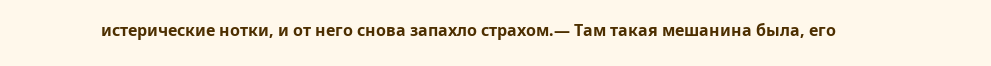истерические нотки, и от него снова запахло страхом.— Там такая мешанина была, его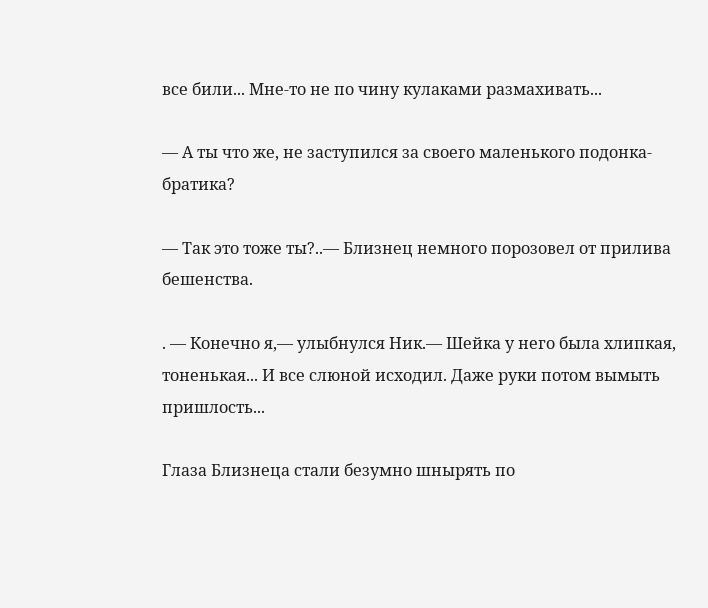все били... Мне-то не по чину кулаками размахивать...

— А ты что же, не заступился за своего маленького подонка-братика?

— Так это тоже ты?..— Близнец немного порозовел от прилива бешенства.

. — Конечно я,— улыбнулся Ник.— Шейка у него была хлипкая, тоненькая... И все слюной исходил. Даже руки потом вымыть пришлость...

Глаза Близнеца стали безумно шнырять по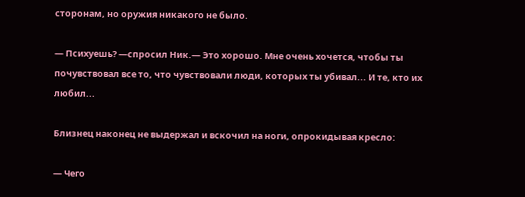сторонам, но оружия никакого не было.

— Психуешь? —спросил Ник.— Это хорошо. Мне очень хочется, чтобы ты почувствовал все то, что чувствовали люди, которых ты убивал... И те, кто их любил...

Близнец наконец не выдержал и вскочил на ноги, опрокидывая кресло:

— Чего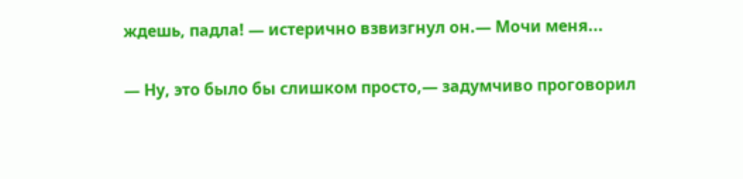ждешь, падла! — истерично взвизгнул он.— Мочи меня...

— Ну, это было бы слишком просто,— задумчиво проговорил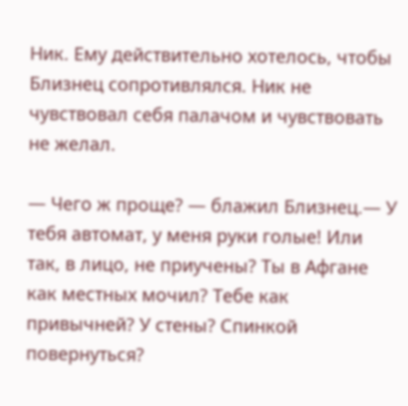Ник. Ему действительно хотелось, чтобы Близнец сопротивлялся. Ник не чувствовал себя палачом и чувствовать не желал.

— Чего ж проще? — блажил Близнец.— У тебя автомат, у меня руки голые! Или так, в лицо, не приучены? Ты в Афгане как местных мочил? Тебе как привычней? У стены? Спинкой повернуться?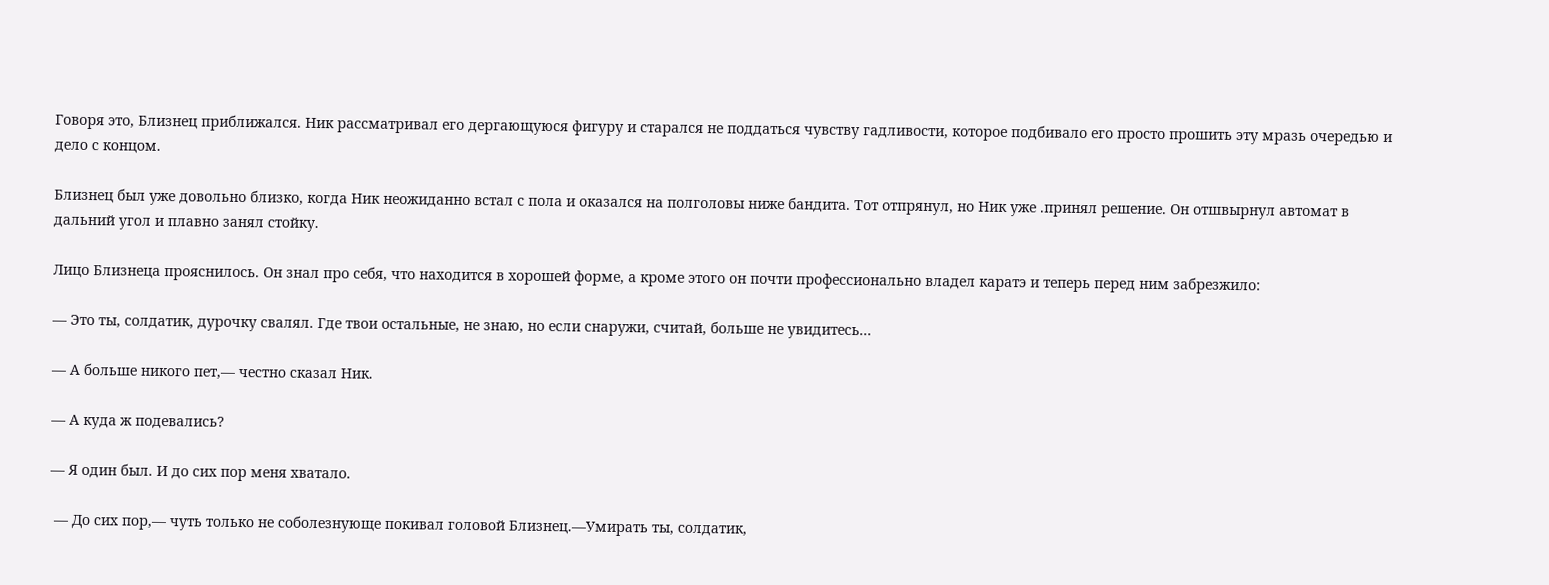Говоря это, Близнец приближался. Ник рассматривал его дергающуюся фигуру и старался не поддаться чувству гадливости, которое подбивало его просто прошить эту мразь очередью и дело с концом.

Близнец был уже довольно близко, когда Ник неожиданно встал с пола и оказался на полголовы ниже бандита. Тот отпрянул, но Ник уже .принял решение. Он отшвырнул автомат в дальний угол и плавно занял стойку.

Лицо Близнеца прояснилось. Он знал про себя, что находится в хорошей форме, а кроме этого он почти профессионально владел каратэ и теперь перед ним забрезжило:

— Это ты, солдатик, дурочку свалял. Где твои остальные, не знаю, но если снаружи, считай, больше не увидитесь...

— А больше никого пет,— честно сказал Ник.

— А куда ж подевались?

— Я один был. И до сих пор меня хватало.

 — До сих пор,— чуть только не соболезнующе покивал головой Близнец.—Умирать ты, солдатик,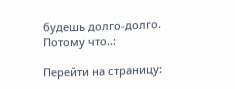будешь долго-долго. Потому что..:

Перейти на страницу: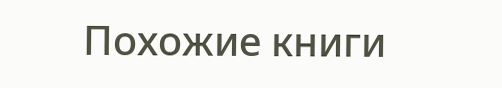Похожие книги